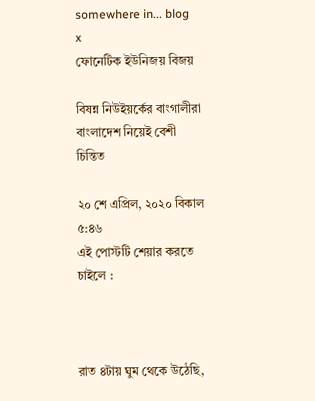somewhere in... blog
x
ফোনেটিক ইউনিজয় বিজয়

বিষন্ন নিউইয়র্কের বাংগালীরা বাংলাদেশ নিয়েই বেশী চিন্তিত

২০ শে এপ্রিল, ২০২০ বিকাল ৫:৪৬
এই পোস্টটি শেয়ার করতে চাইলে :



রাত ৪টায় ঘুম থেকে উঠেছি,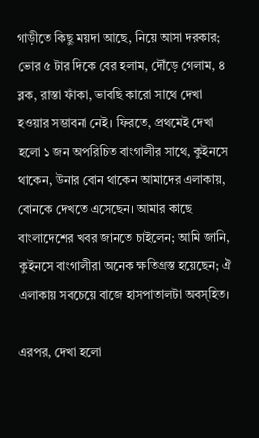গাড়ীতে কিছু ময়দা আছে, নিয়ে আসা দরকার; ভোর ৫ টার দিকে বের হলাম, দৌঁড়ে গেলাম, ৪ ব্লক, রাস্তা ফাঁকা, ভাবছি কারো সাথে দেখা হওয়ার সম্ভাবনা নেই। ফিরতে, প্রথমেই দেখা হলো ১ জন অপরিচিত বাংগালীর সাথে, কুইনসে থাকেন, উনার বোন থাকেন আমাদের এলাকায়, বোনকে দেখতে এসেছেন। আমার কাছে বাংলাদেশের খবর জানতে চাইলেন; আমি জানি, কুইনসে বাংগালীরা অনেক ক্ষতিগ্রস্ত হয়েছেন; ঐ এলাকায় সবচেয়ে বাজে হাসপাতালটা অবস্হিত।

এরপর, দেখা হলো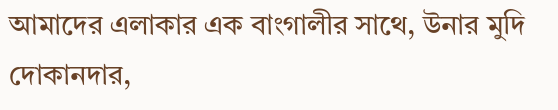আমাদের এলাকার এক বাংগালীর সাথে, উনার মুদি দোকানদার,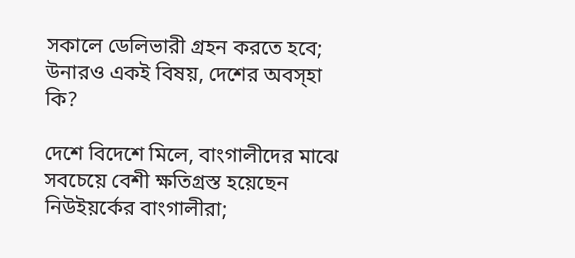সকালে ডেলিভারী গ্রহন করতে হবে; উনারও একই বিষয়, দেশের অবস্হা কি?

দেশে বিদেশে মিলে, বাংগালীদের মাঝে সবচেয়ে বেশী ক্ষতিগ্রস্ত হয়েছেন নিউইয়র্কের বাংগালীরা;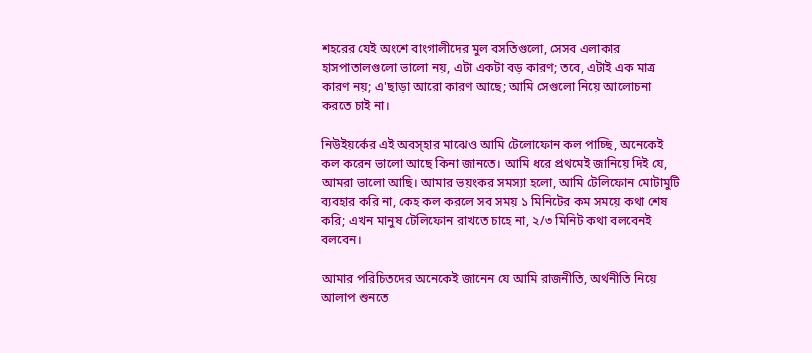শহরের যেই অংশে বাংগালীদের মুল বসতিগুলো, সেসব এলাকার হাসপাতালগুলো ভালো নয়, এটা একটা বড় কারণ; তবে, এটাই এক মাত্র কারণ নয়; এ'ছাড়া আরো কারণ আছে; আমি সেগুলো নিয়ে আলোচনা করতে চাই না।

নিউইয়র্কের এই অবস্হার মাঝেও আমি টেলোফোন কল পাচ্ছি, অনেকেই কল করেন ভালো আছে কিনা জানতে। আমি ধরে প্রথমেই জানিয়ে দিই যে, আমরা ভালো আছি। আমার ভয়ংকর সমস্যা হলো, আমি টেলিফোন মোটামুটি ব্যবহার করি না, কেহ কল করলে সব সময় ১ মিনিটের কম সময়ে কথা শেষ করি; এখন মানুষ টেলিফোন রাখতে চাহে না, ২/৩ মিনিট কথা বলবেনই বলবেন।

আমার পরিচিতদের অনেকেই জানেন যে আমি রাজনীতি, অর্থনীতি নিয়ে আলাপ শুনতে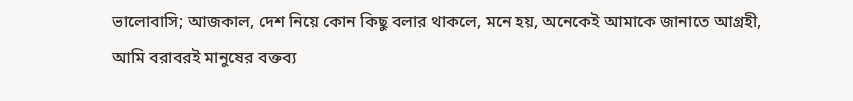ভালোবাসি; আজকাল, দেশ নিয়ে কোন কিছু বলার থাকলে, মনে হয়, অনেকেই আমাকে জানাতে আগ্রহী, আমি বরাবরই মানুষের বক্তব্য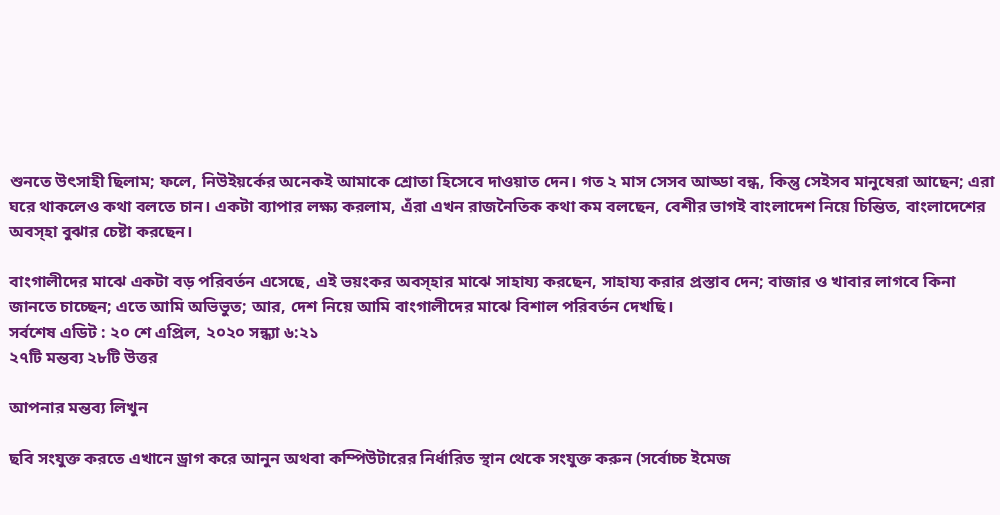শুনতে উৎসাহী ছিলাম; ফলে, নিউইয়র্কের অনেকই আমাকে শ্রোতা হিসেবে দাওয়াত দেন। গত ২ মাস সেসব আড্ডা বন্ধ, কিন্তু সেইসব মানুষেরা আছেন; এরা ঘরে থাকলেও কথা বলতে চান। একটা ব্যাপার লক্ষ্য করলাম, এঁরা এখন রাজনৈতিক কথা কম বলছেন, বেশীর ভাগই বাংলাদেশ নিয়ে চিন্তিত, বাংলাদেশের অবস্হা বুঝার চেষ্টা করছেন।

বাংগালীদের মাঝে একটা বড় পরিবর্তন এসেছে, এই ভয়ংকর অবস্হার মাঝে সাহায্য করছেন, সাহায্য করার প্রস্তাব দেন; বাজার ও খাবার লাগবে কিনা জানতে চাচ্ছেন; এতে আমি অভিভুত; আর, দেশ নিয়ে আমি বাংগালীদের মাঝে বিশাল পরিবর্তন দেখছি।
সর্বশেষ এডিট : ২০ শে এপ্রিল, ২০২০ সন্ধ্যা ৬:২১
২৭টি মন্তব্য ২৮টি উত্তর

আপনার মন্তব্য লিখুন

ছবি সংযুক্ত করতে এখানে ড্রাগ করে আনুন অথবা কম্পিউটারের নির্ধারিত স্থান থেকে সংযুক্ত করুন (সর্বোচ্চ ইমেজ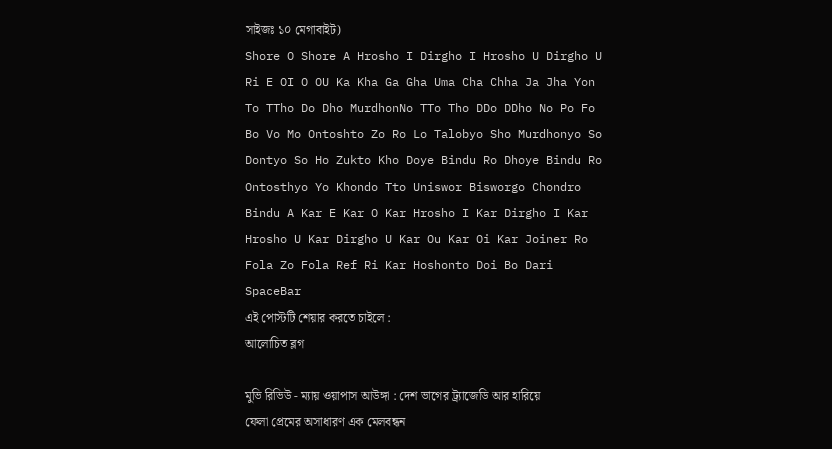সাইজঃ ১০ মেগাবাইট)
Shore O Shore A Hrosho I Dirgho I Hrosho U Dirgho U Ri E OI O OU Ka Kha Ga Gha Uma Cha Chha Ja Jha Yon To TTho Do Dho MurdhonNo TTo Tho DDo DDho No Po Fo Bo Vo Mo Ontoshto Zo Ro Lo Talobyo Sho Murdhonyo So Dontyo So Ho Zukto Kho Doye Bindu Ro Dhoye Bindu Ro Ontosthyo Yo Khondo Tto Uniswor Bisworgo Chondro Bindu A Kar E Kar O Kar Hrosho I Kar Dirgho I Kar Hrosho U Kar Dirgho U Kar Ou Kar Oi Kar Joiner Ro Fola Zo Fola Ref Ri Kar Hoshonto Doi Bo Dari SpaceBar
এই পোস্টটি শেয়ার করতে চাইলে :
আলোচিত ব্লগ

মুভি রিভিউ - ম্যায় ওয়াপাস আউঙ্গা : দেশ ভাগের ট্র্যাজেডি আর হারিয়ে ফেলা প্রেমের অসাধারণ এক মেলবন্ধন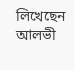লিখেছেন আলভী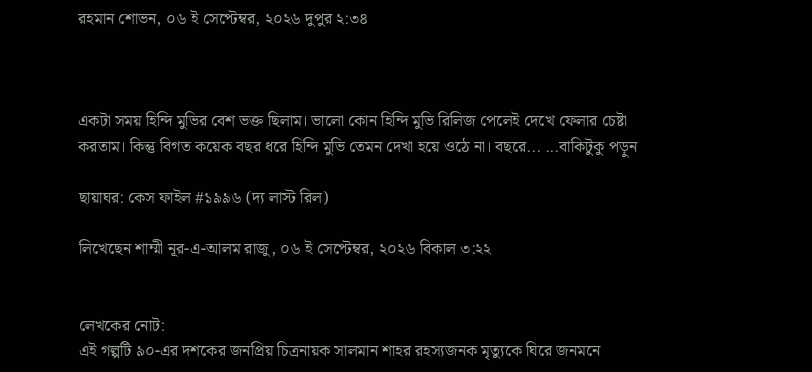রহমান শোভন, ০৬ ই সেপ্টেম্বর, ২০২৬ দুপুর ২:৩৪



একটা সময় হিন্দি মুভির বেশ ভক্ত ছিলাম। ভালো কোন হিন্দি মুভি রিলিজ পেলেই দেখে ফেলার চেষ্টা করতাম। কিন্তু বিগত কয়েক বছর ধরে হিন্দি মুভি তেমন দেখা হয়ে ওঠে না। বছরে... ...বাকিটুকু পড়ুন

ছায়াঘর: কেস ফাইল #১৯৯৬ (দ্য লাস্ট রিল)

লিখেছেন শাম্মী নূর-এ-আলম রাজু, ০৬ ই সেপ্টেম্বর, ২০২৬ বিকাল ৩:২২


লেখকের নোট:
এই গল্পটি ৯০-এর দশকের জনপ্রিয় চিত্রনায়ক সালমান শাহর রহস্যজনক মৃত্যুকে ঘিরে জনমনে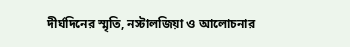দীর্ঘদিনের স্মৃতি, নস্টালজিয়া ও আলোচনার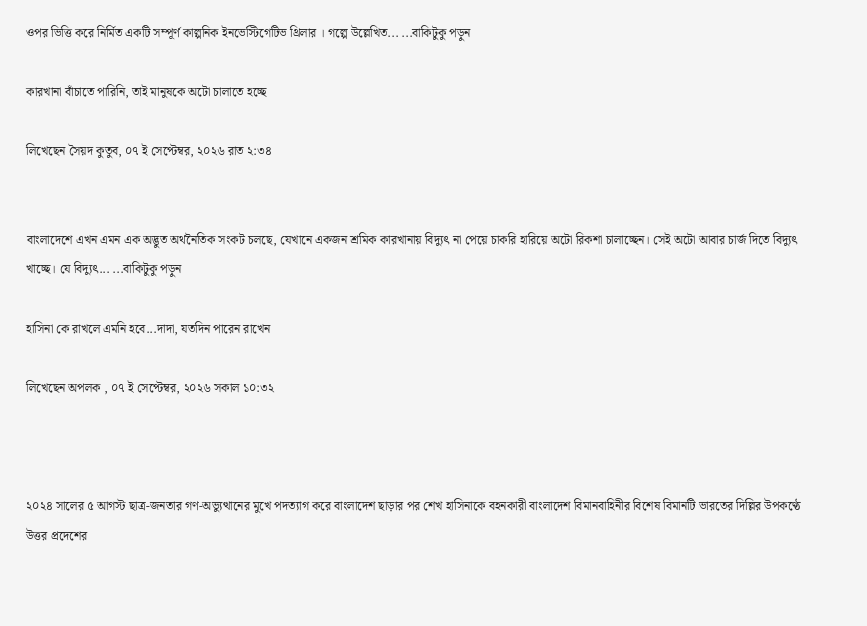ওপর ভিত্তি করে নির্মিত একটি সম্পূর্ণ কাল্পনিক ইনভেস্টিগেটিভ থ্রিলার । গল্পে উল্লেখিত... ...বাকিটুকু পড়ুন

কারখানা বাঁচাতে পারিনি, তাই মানুষকে অটো চালাতে হচ্ছে

লিখেছেন সৈয়দ কুতুব, ০৭ ই সেপ্টেম্বর, ২০২৬ রাত ২:৩৪


বাংলাদেশে এখন এমন এক অদ্ভুত অর্থনৈতিক সংকট চলছে, যেখানে একজন শ্রমিক কারখানায় বিদ্যুৎ না পেয়ে চাকরি হারিয়ে অটো রিকশা চালাচ্ছেন। সেই অটো আবার চার্জ দিতে বিদ্যুৎ খাচ্ছে। যে বিদ্যুৎ... ...বাকিটুকু পড়ুন

হাসিনা কে রাখলে এমনি হবে...দাদা, যতদিন পারেন রাখেন

লিখেছেন অপলক , ০৭ ই সেপ্টেম্বর, ২০২৬ সকাল ১০:৩২



২০২৪ সালের ৫ আগস্ট ছাত্র-জনতার গণ-অভ্যুত্থানের মুখে পদত্যাগ করে বাংলাদেশ ছাড়ার পর শেখ হাসিনাকে বহনকারী বাংলাদেশ বিমানবাহিনীর বিশেষ বিমানটি ভারতের দিল্লির উপকণ্ঠে উত্তর প্রদেশের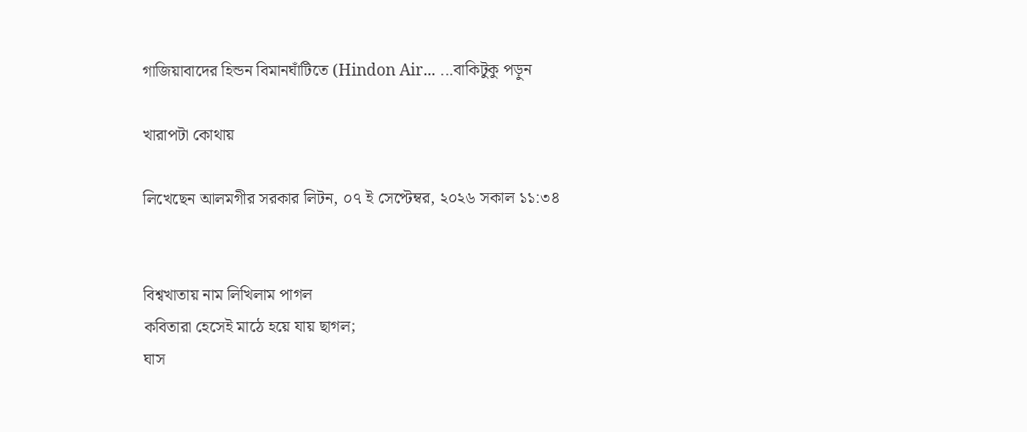গাজিয়াবাদের হিন্ডন বিমানঘাঁটিতে (Hindon Air... ...বাকিটুকু পড়ুন

খারাপটা কোথায়

লিখেছেন আলমগীর সরকার লিটন, ০৭ ই সেপ্টেম্বর, ২০২৬ সকাল ১১:৩৪


বিশ্বখাতায় নাম লিখিলাম পাগল
কবিতারা হেসেই মাঠে হয়ে যায় ছাগল;
ঘাস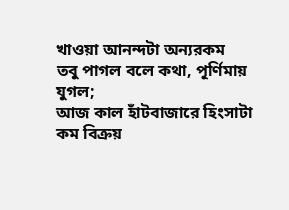খাওয়া আনন্দটা অন্যরকম
তবু পাগল বলে কথা, পূর্ণিমায় যুগল;
আজ কাল হাঁটবাজারে হিংসাটা
কম বিক্রয়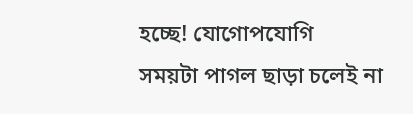হচ্ছে! যোগোপযোগি
সময়টা পাগল ছাড়া চলেই না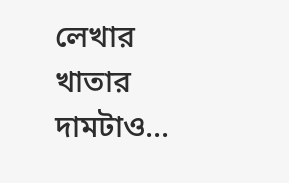লেখার খাতার দামটাও...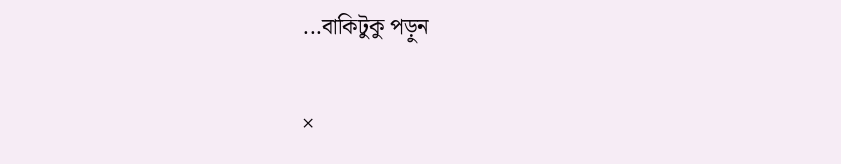...বাকিটুকু পড়ুন

×